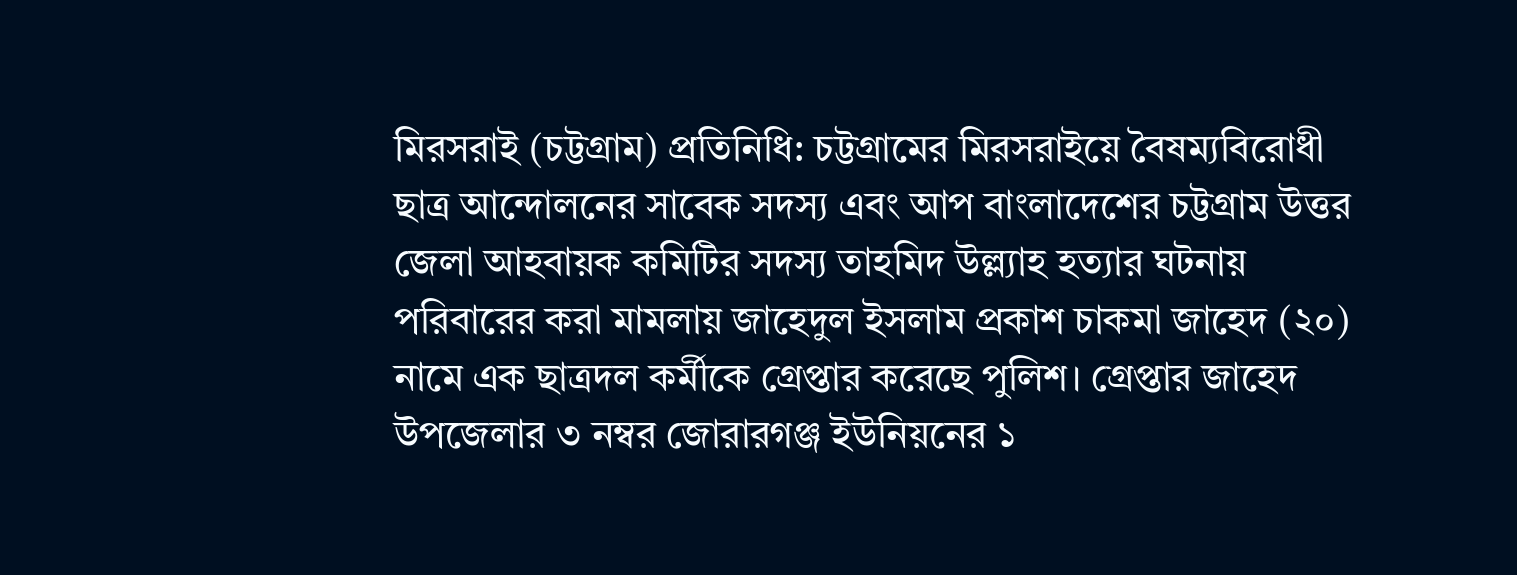মিরসরাই (চট্টগ্রাম) প্রতিনিধি: চট্টগ্রামের মিরসরাইয়ে বৈষম্যবিরোধী ছাত্র আন্দোলনের সাবেক সদস্য এবং আপ বাংলাদেশের চট্টগ্রাম উত্তর জেলা আহবায়ক কমিটির সদস্য তাহমিদ উল্ল্যাহ হত্যার ঘটনায় পরিবারের করা মামলায় জাহেদুল ইসলাম প্রকাশ চাকমা জাহেদ (২০) নামে এক ছাত্রদল কর্মীকে গ্রেপ্তার করেছে পুলিশ। গ্রেপ্তার জাহেদ উপজেলার ৩ নম্বর জোরারগঞ্জ ইউনিয়নের ১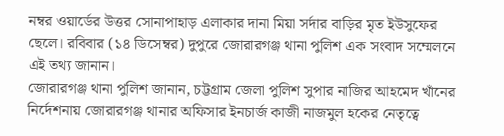নম্বর ওয়ার্ডের উত্তর সোনাপাহাড় এলাকার দানা মিয়া সর্দার বাড়ির মৃত ইউসুফের ছেলে। রবিবার (১৪ ডিসেম্বর) দুপুরে জোরারগঞ্জ থানা পুলিশ এক সংবাদ সম্মেলনে এই তথ্য জানান।
জোরারগঞ্জ থানা পুলিশ জানান, চট্টগ্রাম জেলা পুলিশ সুপার নাজির আহমেদ খাঁনের নির্দেশনায় জোরারগঞ্জ থানার অফিসার ইনচার্জ কাজী নাজমুল হকের নেতৃত্বে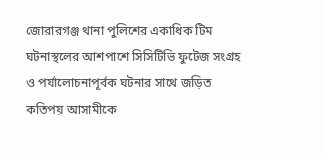জোরারগঞ্জ থানা পুলিশের একাধিক টিম ঘটনাস্থলের আশপাশে সিসিটিভি ফুটেজ সংগ্রহ ও পর্যালোচনাপূর্বক ঘটনার সাথে জড়িত কতিপয় আসামীকে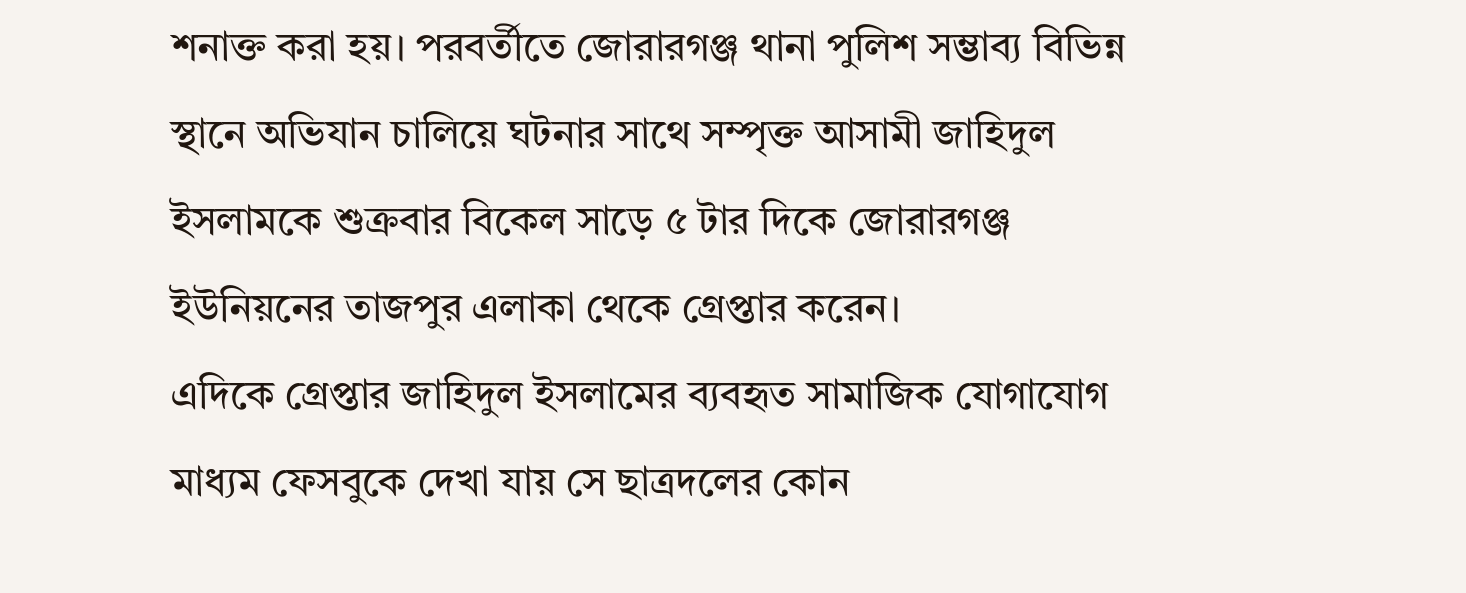শনাক্ত করা হয়। পরবর্তীতে জোরারগঞ্জ থানা পুলিশ সম্ভাব্য বিভিন্ন স্থানে অভিযান চালিয়ে ঘটনার সাথে সম্পৃক্ত আসামী জাহিদুল ইসলামকে শুক্রবার বিকেল সাড়ে ৫ টার দিকে জোরারগঞ্জ ইউনিয়নের তাজপুর এলাকা থেকে গ্রেপ্তার করেন।
এদিকে গ্রেপ্তার জাহিদুল ইসলামের ব্যবহৃত সামাজিক যোগাযোগ মাধ্যম ফেসবুকে দেখা যায় সে ছাত্রদলের কোন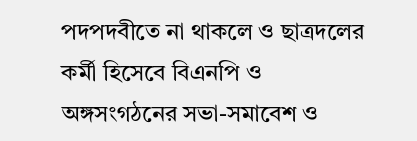পদপদবীতে না থাকলে ও ছাত্রদলের কর্মী হিসেবে বিএনপি ও অঙ্গসংগঠনের সভা-সমাবেশ ও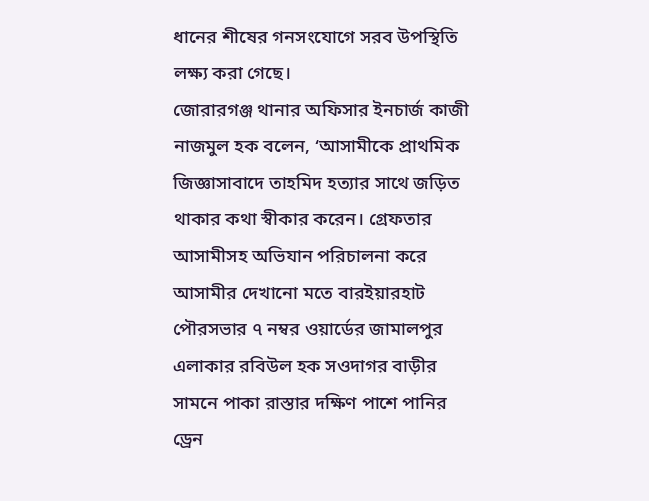ধানের শীষের গনসংযোগে সরব উপস্থিতি লক্ষ্য করা গেছে।
জোরারগঞ্জ থানার অফিসার ইনচার্জ কাজী নাজমুল হক বলেন, ‘আসামীকে প্রাথমিক জিজ্ঞাসাবাদে তাহমিদ হত্যার সাথে জড়িত থাকার কথা স্বীকার করেন। গ্রেফতার আসামীসহ অভিযান পরিচালনা করে আসামীর দেখানো মতে বারইয়ারহাট পৌরসভার ৭ নম্বর ওয়ার্ডের জামালপুর এলাকার রবিউল হক সওদাগর বাড়ীর সামনে পাকা রাস্তার দক্ষিণ পাশে পানির ড্রেন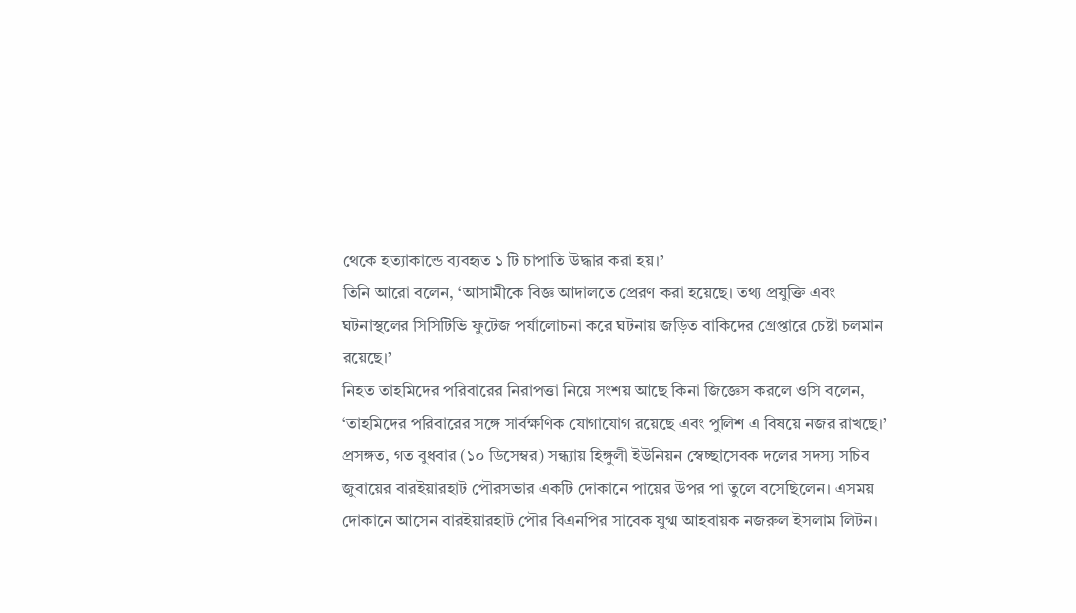থেকে হত্যাকান্ডে ব্যবহৃত ১ টি চাপাতি উদ্ধার করা হয়।’
তিনি আরো বলেন, ‘আসামীকে বিজ্ঞ আদালতে প্রেরণ করা হয়েছে। তথ্য প্রযুক্তি এবং ঘটনাস্থলের সিসিটিভি ফুটেজ পর্যালোচনা করে ঘটনায় জড়িত বাকিদের গ্রেপ্তারে চেষ্টা চলমান রয়েছে।’
নিহত তাহমিদের পরিবারের নিরাপত্তা নিয়ে সংশয় আছে কিনা জিজ্ঞেস করলে ওসি বলেন, ‘তাহমিদের পরিবারের সঙ্গে সার্বক্ষণিক যোগাযোগ রয়েছে এবং পুলিশ এ বিষয়ে নজর রাখছে।’
প্রসঙ্গত, গত বুধবার (১০ ডিসেম্বর) সন্ধ্যায় হিঙ্গুলী ইউনিয়ন স্বেচ্ছাসেবক দলের সদস্য সচিব জুবায়ের বারইয়ারহাট পৌরসভার একটি দোকানে পায়ের উপর পা তুলে বসেছিলেন। এসময় দোকানে আসেন বারইয়ারহাট পৌর বিএনপির সাবেক যুগ্ম আহবায়ক নজরুল ইসলাম লিটন।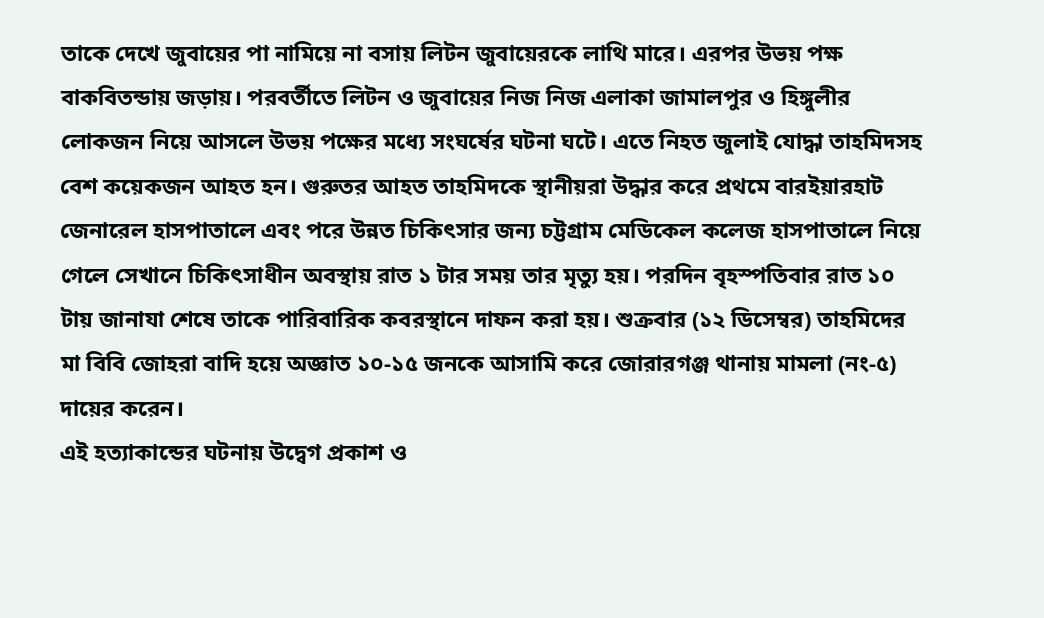তাকে দেখে জুবায়ের পা নামিয়ে না বসায় লিটন জুবায়েরকে লাথি মারে। এরপর উভয় পক্ষ বাকবিতন্ডায় জড়ায়। পরবর্তীতে লিটন ও জুবায়ের নিজ নিজ এলাকা জামালপুর ও হিঙ্গুলীর লোকজন নিয়ে আসলে উভয় পক্ষের মধ্যে সংঘর্ষের ঘটনা ঘটে। এতে নিহত জুলাই যোদ্ধা তাহমিদসহ বেশ কয়েকজন আহত হন। গুরুতর আহত তাহমিদকে স্থানীয়রা উদ্ধার করে প্রথমে বারইয়ারহাট জেনারেল হাসপাতালে এবং পরে উন্নত চিকিৎসার জন্য চট্টগ্রাম মেডিকেল কলেজ হাসপাতালে নিয়ে গেলে সেখানে চিকিৎসাধীন অবস্থায় রাত ১ টার সময় তার মৃত্যু হয়। পরদিন বৃহস্পতিবার রাত ১০ টায় জানাযা শেষে তাকে পারিবারিক কবরস্থানে দাফন করা হয়। শুক্রবার (১২ ডিসেম্বর) তাহমিদের মা বিবি জোহরা বাদি হয়ে অজ্ঞাত ১০-১৫ জনকে আসামি করে জোরারগঞ্জ থানায় মামলা (নং-৫) দায়ের করেন।
এই হত্যাকান্ডের ঘটনায় উদ্বেগ প্রকাশ ও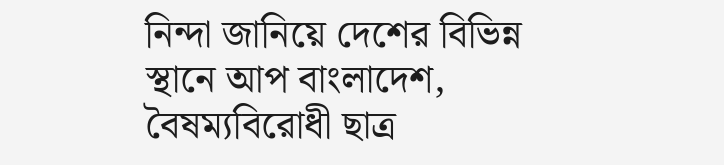নিন্দা জানিয়ে দেশের বিভিন্ন স্থানে আপ বাংলাদেশ, বৈষম্যবিরোধী ছাত্র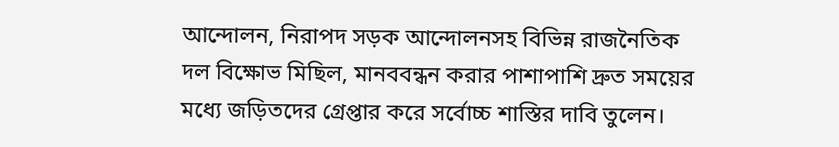আন্দোলন, নিরাপদ সড়ক আন্দোলনসহ বিভিন্ন রাজনৈতিক দল বিক্ষোভ মিছিল, মানববন্ধন করার পাশাপাশি দ্রুত সময়ের মধ্যে জড়িতদের গ্রেপ্তার করে সর্বোচ্চ শাস্তির দাবি তুলেন।